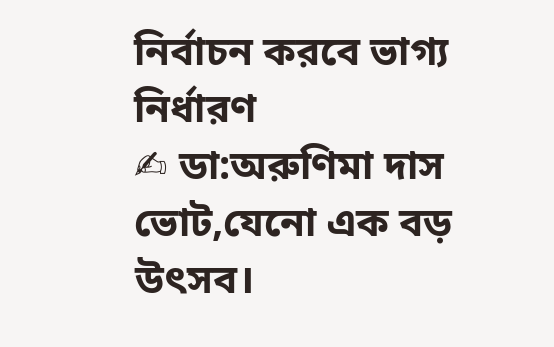নির্বাচন করবে ভাগ্য নির্ধারণ
✍ ডা:অরুণিমা দাস
ভোট,যেনো এক বড় উৎসব।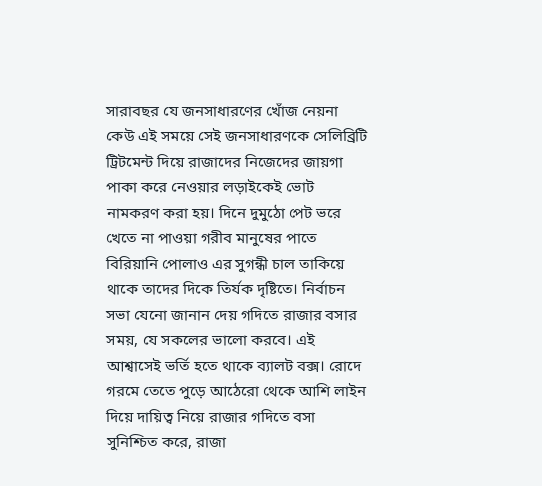সারাবছর যে জনসাধারণের খোঁজ নেয়না কেউ এই সময়ে সেই জনসাধারণকে সেলিব্রিটি ট্রিটমেন্ট দিয়ে রাজাদের নিজেদের জায়গা পাকা করে নেওয়ার লড়াইকেই ভোট নামকরণ করা হয়। দিনে দুমুঠো পেট ভরে খেতে না পাওয়া গরীব মানুষের পাতে বিরিয়ানি পোলাও এর সুগন্ধী চাল তাকিয়ে থাকে তাদের দিকে তির্যক দৃষ্টিতে। নির্বাচন সভা যেনো জানান দেয় গদিতে রাজার বসার সময়, যে সকলের ভালো করবে। এই আশ্বাসেই ভর্তি হতে থাকে ব্যালট বক্স। রোদে গরমে তেতে পুড়ে আঠেরো থেকে আশি লাইন দিয়ে দায়িত্ব নিয়ে রাজার গদিতে বসা সুনিশ্চিত করে, রাজা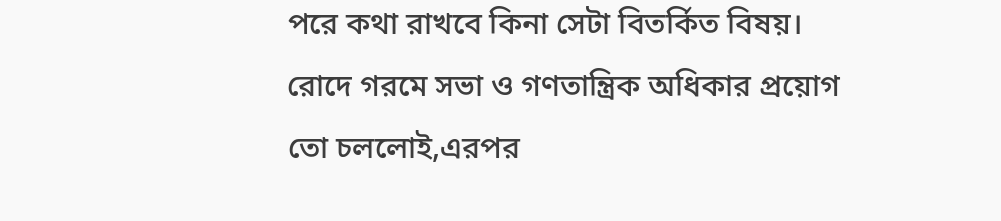পরে কথা রাখবে কিনা সেটা বিতর্কিত বিষয়।
রোদে গরমে সভা ও গণতান্ত্রিক অধিকার প্রয়োগ
তো চললোই,এরপর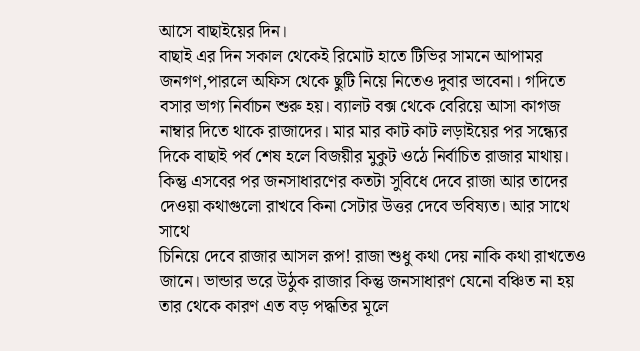আসে বাছাইয়ের দিন।
বাছাই এর দিন সকাল থেকেই রিমোট হাতে টিভির সামনে আপামর জনগণ,পারলে অফিস থেকে ছুটি নিয়ে নিতেও দুবার ভাবেনা। গদিতে বসার ভাগ্য নির্বাচন শুরু হয়। ব্যালট বক্স থেকে বেরিয়ে আসা কাগজ নাম্বার দিতে থাকে রাজাদের। মার মার কাট কাট লড়াইয়ের পর সন্ধ্যের দিকে বাছাই পর্ব শেষ হলে বিজয়ীর মুকুট ওঠে নির্বাচিত রাজার মাথায়। কিন্তু এসবের পর জনসাধারণের কতটা সুবিধে দেবে রাজা আর তাদের দেওয়া কথাগুলো রাখবে কিনা সেটার উত্তর দেবে ভবিষ্যত। আর সাথে সাথে
চিনিয়ে দেবে রাজার আসল রূপ! রাজা শুধু কথা দেয় নাকি কথা রাখতেও জানে। ভান্ডার ভরে উঠুক রাজার কিন্তু জনসাধারণ যেনো বঞ্চিত না হয় তার থেকে কারণ এত বড় পদ্ধতির মূলে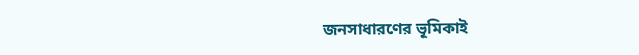জনসাধারণের ভূমিকাই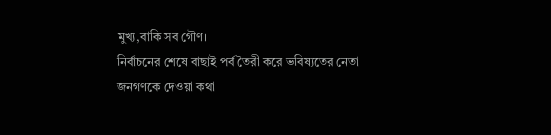মুখ্য,বাকি সব গৌণ।
নির্বাচনের শেষে বাছাই পর্ব তৈরী করে ভবিষ্যতের নেতা
জনগণকে দেওয়া কথা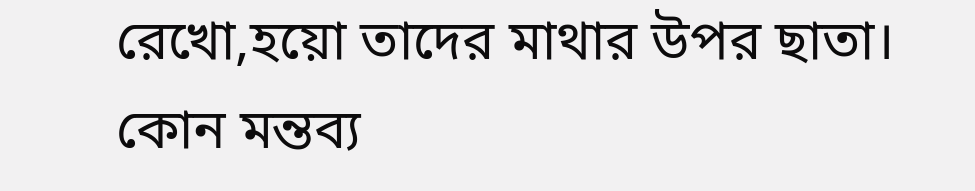রেখো,হয়ো তাদের মাথার উপর ছাতা।
কোন মন্তব্য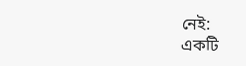নেই:
একটি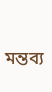মন্তব্য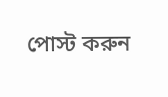পোস্ট করুন